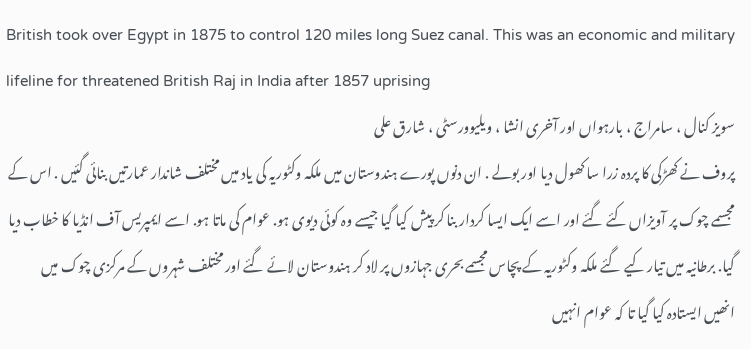British took over Egypt in 1875 to control 120 miles long Suez canal. This was an economic and military lifeline for threatened British Raj in India after 1857 uprising
سویز کنال ، سامراج ، بارہواں اور آخری انشا ، ویلیوورسٹی ، شارق علی
پروف نے کھڑکی کا پردہ زرا سا کھول دیا اور بولے . ان دنوں پورے ہندوستان میں ملکہ وکٹوریہ کی یاد میں مختلف شاندار عمارتیں بنائی گئیں . اس کے مجسمے چوک پر آویزاں کئے گئے اور اسے ایک ایسا کردار بنا کر پیش کیا گیا جیسے وہ کوئی دیوی ہو. عوام کی ماتا ہو. اسے ایمپریس آف انڈیا کا خطاب دیا گیا. برطانیہ میں تیار کیے گئے ملکہ وکٹوریہ کے پچاس مجسمے بحری جہازوں پر لاد کر ہندوستان لائے گئے اور مختلف شہروں کے مرکزی چوک میں انھیں ایستادہ کیا گیا تا کہ عوام انہیں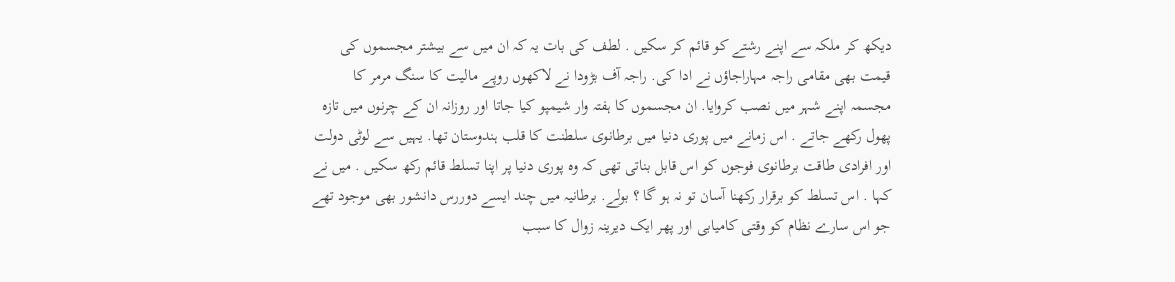دیکھ کر ملکہ سے اپنے رشتے کو قائم کر سکیں . لطف کی بات یہ کہ ان میں سے بیشتر مجسموں کی قیمت بھی مقامی راجہ مہاراجاؤں نے ادا کی. راجہ آف بڑودا نے لاکھوں روپے مالیت کا سنگ مرمر کا مجسمہ اپنے شہر میں نصب کروایا. ان مجسموں کا ہفتہ وار شیمپو کیا جاتا اور روزانہ ان کے چرنوں میں تازہ پھول رکھے جاتے . اس زمانے میں پوری دنیا میں برطانوی سلطنت کا قلب ہندوستان تھا. یہیں سے لوٹی دولت اور افرادی طاقت برطانوی فوجوں کو اس قابل بناتی تھی کہ وہ پوری دنیا پر اپنا تسلط قائم رکھ سکیں . میں نے کہا . اس تسلط کو برقرار رکھنا آسان تو نہ ہو گا ؟ بولے. برطانیہ میں چند ایسے دوررس دانشور بھی موجود تھے جو اس سارے نظام کو وقتی کامیابی اور پھر ایک دیرینہ زوال کا سبب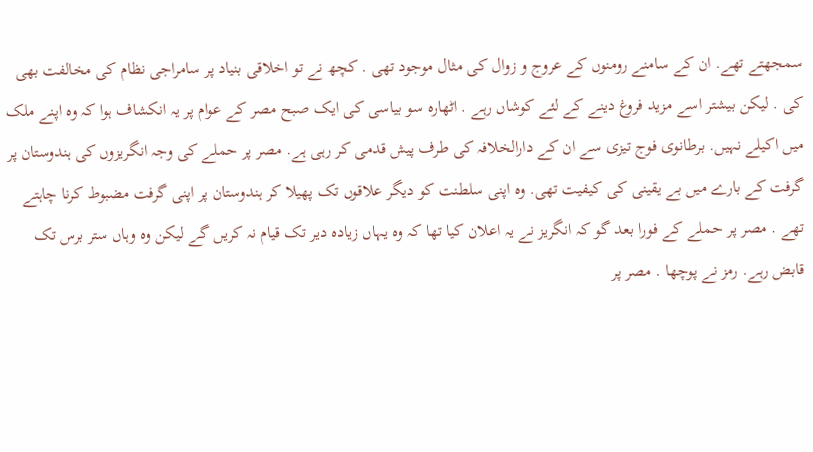سمجھتے تھے. ان کے سامنے رومنوں کے عروج و زوال کی مثال موجود تھی . کچھ نے تو اخلاقی بنیاد پر سامراجی نظام کی مخالفت بھی کی . لیکن بیشتر اسے مزید فروغ دینے کے لئے کوشاں رہے . اٹھارہ سو بیاسی کی ایک صبح مصر کے عوام پر یہ انکشاف ہوا کہ وہ اپنے ملک میں اکیلے نہیں. برطانوی فوج تیزی سے ان کے دارالخلافہ کی طرف پیش قدمی کر رہی ہے. مصر پر حملے کی وجہ انگریزوں کی ہندوستان پر گرفت کے بارے میں بے یقینی کی کیفیت تھی. وہ اپنی سلطنت کو دیگر علاقوں تک پھیلا کر ہندوستان پر اپنی گرفت مضبوط کرنا چاہتے تھے . مصر پر حملے کے فورا بعد گو کہ انگریز نے یہ اعلان کیا تھا کہ وہ یہاں زیادہ دیر تک قیام نہ کریں گے لیکن وہ وہاں ستر برس تک قابض رہے. رمز نے پوچھا . مصر پر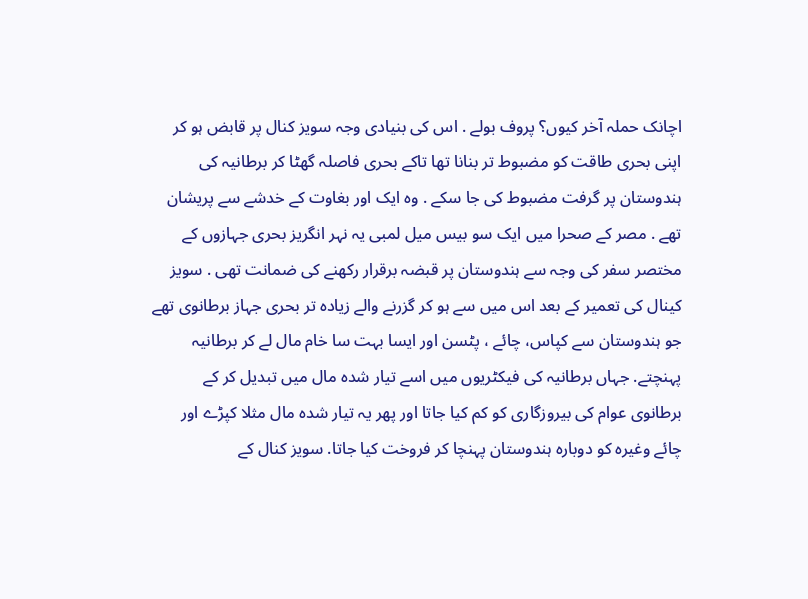اچانک حملہ آخر کیوں؟ پروف بولے . اس کی بنیادی وجہ سویز کنال پر قابض ہو کر اپنی بحری طاقت کو مضبوط تر بنانا تھا تاکے بحری فاصلہ گھٹا کر برطانیہ کی ہندوستان پر گرفت مضبوط کی جا سکے . وہ ایک اور بغاوت کے خدشے سے پریشان تھے . مصر کے صحرا میں ایک سو بیس میل لمبی یہ نہر انگریز بحری جہازوں کے مختصر سفر کی وجہ سے ہندوستان پر قبضہ برقرار رکھنے کی ضمانت تھی . سویز کینال کی تعمیر کے بعد اس میں سے ہو کر گزرنے والے زیادہ تر بحری جہاز برطانوی تھے جو ہندوستان سے کپاس، چائے ، پٹسن اور ایسا بہت سا خام مال لے کر برطانیہ پہنچتے. جہاں برطانیہ کی فیکٹریوں میں اسے تیار شدہ مال میں تبدیل کر کے برطانوی عوام کی بیروزگاری کو کم کیا جاتا اور پھر یہ تیار شدہ مال مثلا کپڑے اور چائے وغیرہ کو دوبارہ ہندوستان پہنچا کر فروخت کیا جاتا. سویز کنال کے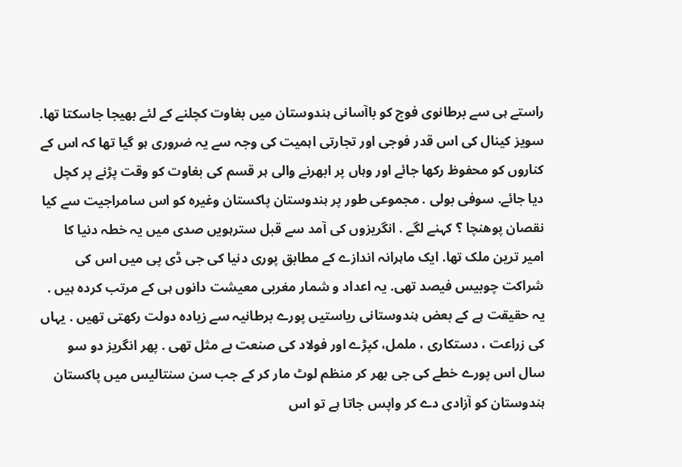راستے ہی سے برطانوی فوج کو باآسانی ہندوستان میں بغاوت کچلنے کے لئے بھیجا جاسکتا تھا. سویز کینال کی اس قدر فوجی اور تجارتی اہمیت کی وجہ سے یہ ضروری ہو گیا تھا کہ اس کے کناروں کو محفوظ رکھا جائے اور وہاں پر ابھرنے والی ہر قسم کی بغاوت کو وقت پڑنے پر کچل دیا جائے. سوفی بولی . مجموعی طور پر ہندوستان پاکستان وغیرہ کو اس سامراجیت سے کیا نقصان پوھنچا ؟ کہنے لگے . انگریزوں کی آمد سے قبل سترہویں صدی میں یہ خطہ دنیا کا امیر ترین ملک تھا. ایک ماہرانہ اندازے کے مطابق پوری دنیا کی جی ڈی پی میں اس کی شراکت چوبیس فیصد تھی. یہ اعداد و شمار مغربی معیشت دانوں ہی کے مرتب کردہ ہیں . یہ حقیقت ہے کے بعض ہندوستانی ریاستیں پورے برطانیہ سے زیادہ دولت رکھتی تھیں . یہاں کی زراعت ، دستکاری ، ململ، کپڑے اور فولاد کی صنعت بے مثل تھی . پھر انگریز دو سو سال اس پورے خطے کی جی بھر کر منظم لوٹ مار کر کے جب سن سنتالیس میں پاکستان ہندوستان کو آزادی دے کر واپس جاتا ہے تو اس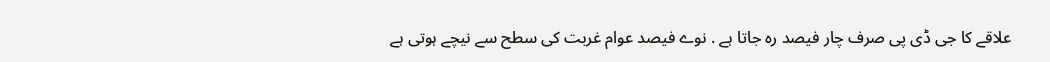علاقے کا جی ڈی پی صرف چار فیصد رہ جاتا ہے . نوے فیصد عوام غربت کی سطح سے نیچے ہوتی ہے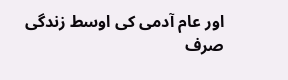اور عام آدمی کی اوسط زندگی صرف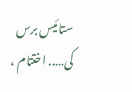ستائیس برس کی….. اختتام ،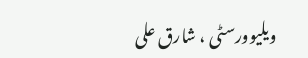ویلیوورسٹی ، شارق علی